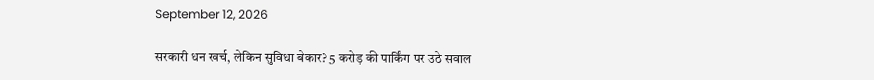September 12, 2026

सरकारी धन खर्च, लेकिन सुविधा बेकार? 5 करोड़ की पार्किंग पर उठे सवाल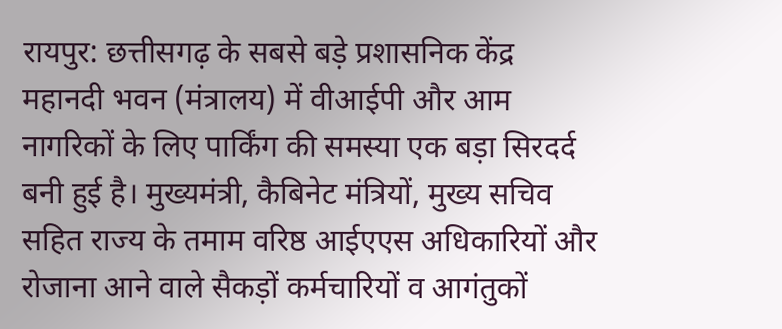रायपुर: छत्तीसगढ़ के सबसे बड़े प्रशासनिक केंद्र महानदी भवन (मंत्रालय) में वीआईपी और आम नागरिकों के लिए पार्किंग की समस्या एक बड़ा सिरदर्द बनी हुई है। मुख्यमंत्री, कैबिनेट मंत्रियों, मुख्य सचिव सहित राज्य के तमाम वरिष्ठ आईएएस अधिकारियों और रोजाना आने वाले सैकड़ों कर्मचारियों व आगंतुकों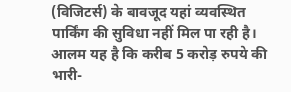(विजिटर्स) के बावजूद यहां व्यवस्थित पार्किंग की सुविधा नहीं मिल पा रही है। आलम यह है कि करीब 5 करोड़ रुपये की भारी-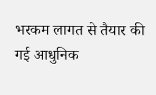भरकम लागत से तैयार की गई आधुनिक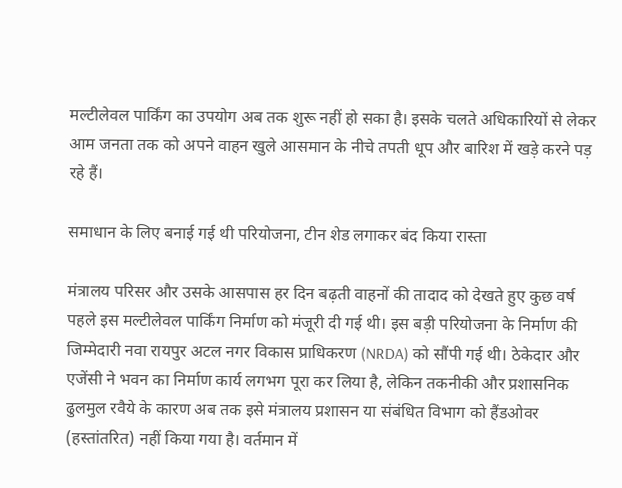मल्टीलेवल पार्किंग का उपयोग अब तक शुरू नहीं हो सका है। इसके चलते अधिकारियों से लेकर आम जनता तक को अपने वाहन खुले आसमान के नीचे तपती धूप और बारिश में खड़े करने पड़ रहे हैं।

समाधान के लिए बनाई गई थी परियोजना, टीन शेड लगाकर बंद किया रास्ता

मंत्रालय परिसर और उसके आसपास हर दिन बढ़ती वाहनों की तादाद को देखते हुए कुछ वर्ष पहले इस मल्टीलेवल पार्किंग निर्माण को मंजूरी दी गई थी। इस बड़ी परियोजना के निर्माण की जिम्मेदारी नवा रायपुर अटल नगर विकास प्राधिकरण (NRDA) को सौंपी गई थी। ठेकेदार और एजेंसी ने भवन का निर्माण कार्य लगभग पूरा कर लिया है, लेकिन तकनीकी और प्रशासनिक ढुलमुल रवैये के कारण अब तक इसे मंत्रालय प्रशासन या संबंधित विभाग को हैंडओवर (हस्तांतरित) नहीं किया गया है। वर्तमान में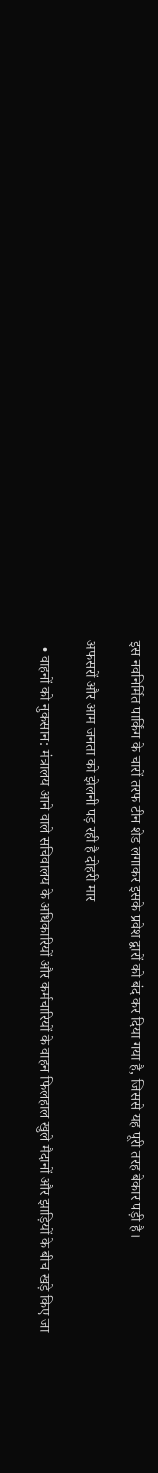इस नवनिर्मित पार्किंग के चारों तरफ टीन शेड लगाकर इसके प्रवेश द्वारों को बंद कर दिया गया है, जिससे यह पूरी तरह बेकार पड़ी है।

अफसरों और आम जनता को झेलनी पड़ रही है दोहरी मार

  • वाहनों को नुकसान: मंत्रालय आने वाले सचिवालय के अधिकारियों और कर्मचारियों के वाहन फिलहाल खुले मैदानों और झाड़ियों के बीच खड़े किए जा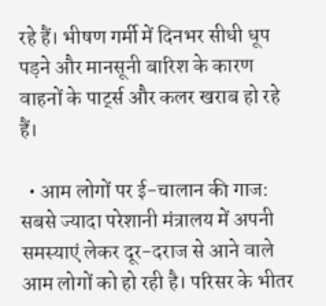रहे हैं। भीषण गर्मी में दिनभर सीधी धूप पड़ने और मानसूनी बारिश के कारण वाहनों के पार्ट्स और कलर खराब हो रहे हैं।

  • आम लोगों पर ई-चालान की गाज: सबसे ज्यादा परेशानी मंत्रालय में अपनी समस्याएं लेकर दूर-दराज से आने वाले आम लोगों को हो रही है। परिसर के भीतर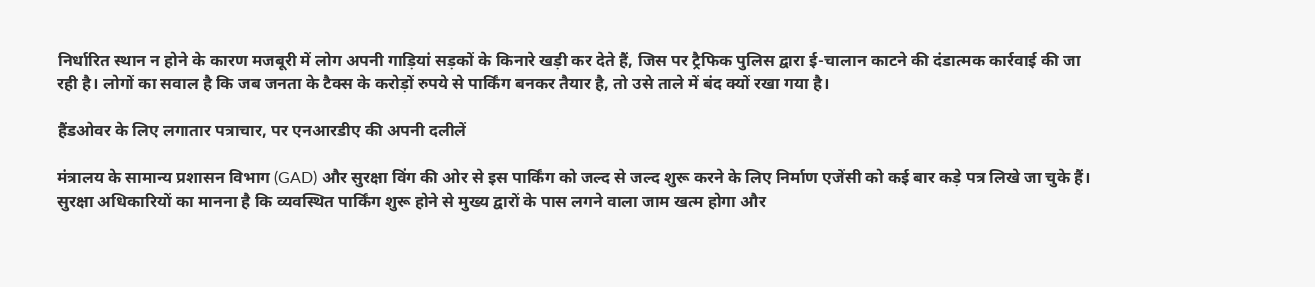निर्धारित स्थान न होने के कारण मजबूरी में लोग अपनी गाड़ियां सड़कों के किनारे खड़ी कर देते हैं, जिस पर ट्रैफिक पुलिस द्वारा ई-चालान काटने की दंडात्मक कार्रवाई की जा रही है। लोगों का सवाल है कि जब जनता के टैक्स के करोड़ों रुपये से पार्किंग बनकर तैयार है, तो उसे ताले में बंद क्यों रखा गया है।

हैंडओवर के लिए लगातार पत्राचार, पर एनआरडीए की अपनी दलीलें

मंत्रालय के सामान्य प्रशासन विभाग (GAD) और सुरक्षा विंग की ओर से इस पार्किंग को जल्द से जल्द शुरू करने के लिए निर्माण एजेंसी को कई बार कड़े पत्र लिखे जा चुके हैं। सुरक्षा अधिकारियों का मानना है कि व्यवस्थित पार्किंग शुरू होने से मुख्य द्वारों के पास लगने वाला जाम खत्म होगा और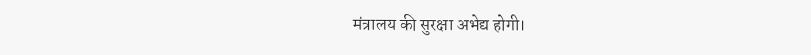मंत्रालय की सुरक्षा अभेद्य होगी।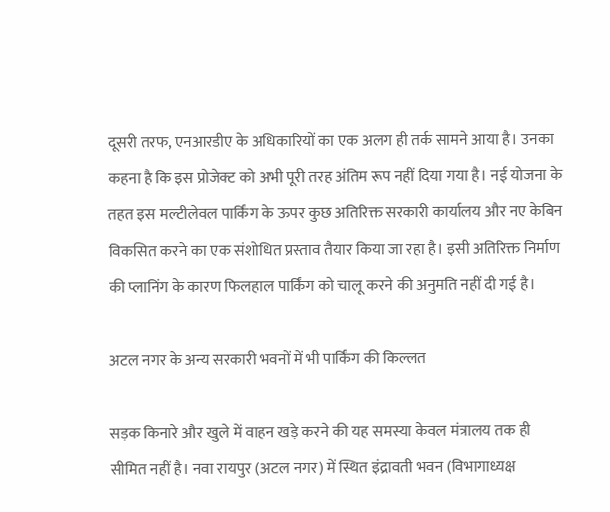दूसरी तरफ, एनआरडीए के अधिकारियों का एक अलग ही तर्क सामने आया है। उनका कहना है कि इस प्रोजेक्ट को अभी पूरी तरह अंतिम रूप नहीं दिया गया है। नई योजना के तहत इस मल्टीलेवल पार्किंग के ऊपर कुछ अतिरिक्त सरकारी कार्यालय और नए केबिन विकसित करने का एक संशोधित प्रस्ताव तैयार किया जा रहा है। इसी अतिरिक्त निर्माण की प्लानिंग के कारण फिलहाल पार्किंग को चालू करने की अनुमति नहीं दी गई है।

अटल नगर के अन्य सरकारी भवनों में भी पार्किंग की किल्लत

सड़क किनारे और खुले में वाहन खड़े करने की यह समस्या केवल मंत्रालय तक ही सीमित नहीं है। नवा रायपुर (अटल नगर) में स्थित इंद्रावती भवन (विभागाध्यक्ष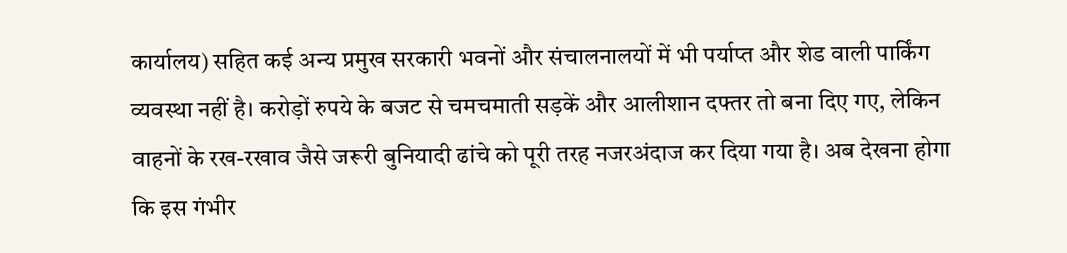कार्यालय) सहित कई अन्य प्रमुख सरकारी भवनों और संचालनालयों में भी पर्याप्त और शेड वाली पार्किंग व्यवस्था नहीं है। करोड़ों रुपये के बजट से चमचमाती सड़कें और आलीशान दफ्तर तो बना दिए गए, लेकिन वाहनों के रख-रखाव जैसे जरूरी बुनियादी ढांचे को पूरी तरह नजरअंदाज कर दिया गया है। अब देखना होगा कि इस गंभीर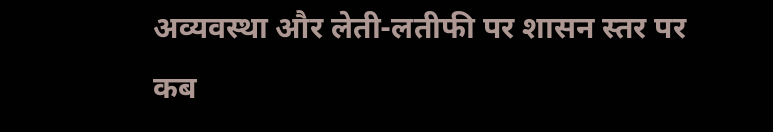अव्यवस्था और लेती-लतीफी पर शासन स्तर पर कब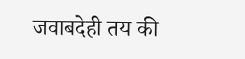जवाबदेही तय की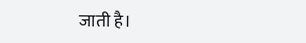जाती है।